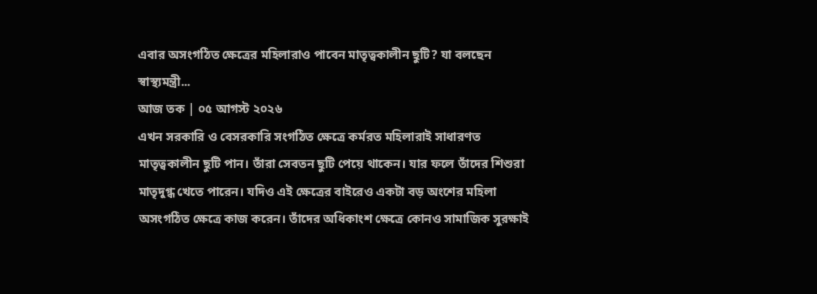এবার অসংগঠিত ক্ষেত্রের মহিলারাও পাবেন মাতৃত্বকালীন ছুটি? যা বলছেন স্বাস্থ্যমন্ত্রী...
আজ তক | ০৫ আগস্ট ২০২৬
এখন সরকারি ও বেসরকারি সংগঠিত ক্ষেত্রে কর্মরত মহিলারাই সাধারণত মাতৃত্বকালীন ছুটি পান। তাঁরা সেবতন ছুটি পেয়ে থাকেন। যার ফলে তাঁদের শিশুরা মাতৃদুগ্ধ খেতে পারেন। যদিও এই ক্ষেত্রের বাইরেও একটা বড় অংশের মহিলা অসংগঠিত ক্ষেত্রে কাজ করেন। তাঁদের অধিকাংশ ক্ষেত্রে কোনও সামাজিক সুরক্ষাই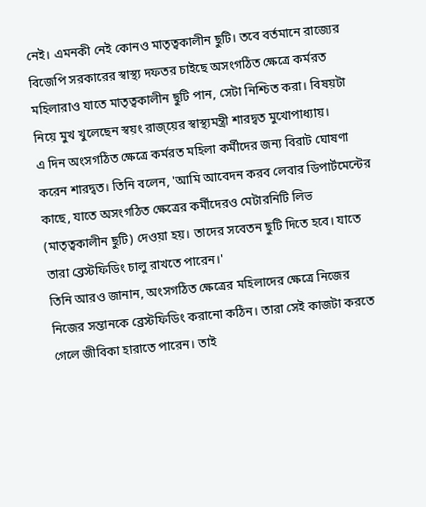নেই। এমনকী নেই কোনও মাতৃত্বকালীন ছুটি। তবে বর্তমানে রাজ্যের বিজেপি সরকারের স্বাস্থ্য দফতর চাইছে অসংগঠিত ক্ষেত্রে কর্মরত মহিলারাও যাতে মাতৃত্বকালীন ছুটি পান, সেটা নিশ্চিত করা। বিষয়টা নিয়ে মুখ খুলেছেন স্বয়ং রাজ্য়ের স্বাস্থ্যমন্ত্রী শারদ্বত মুখোপাধ্যায়।
এ দিন অংসগঠিত ক্ষেত্রে কর্মরত মহিলা কর্মীদের জন্য বিরাট ঘোষণা করেন শারদ্বত। তিনি বলেন, 'আমি আবেদন করব লেবার ডিপার্টমেন্টের কাছে, যাতে অসংগঠিত ক্ষেত্রের কর্মীদেরও মেটারনিটি লিভ (মাতৃত্বকালীন ছুটি) দেওয়া হয়। তাদের সবেতন ছুটি দিতে হবে। যাতে তারা ব্রেস্টফিডিং চালু রাখতে পারেন।'
তিনি আরও জানান, অংসগঠিত ক্ষেত্রের মহিলাদের ক্ষেত্রে নিজের নিজের সন্তানকে ব্রেস্টফিডিং করানো কঠিন। তারা সেই কাজটা করতে গেলে জীবিকা হারাতে পারেন। তাই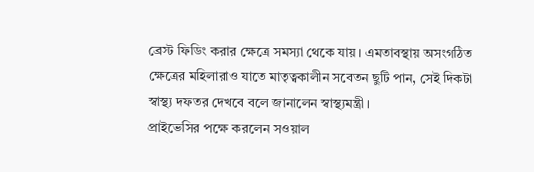ব্রেস্ট ফিডিং করার ক্ষেত্রে সমস্যা থেকে যায়। এমতাবস্থায় অসংগঠিত ক্ষেত্রের মহিলারাও যাতে মাতৃত্বকালীন সবেতন ছুটি পান, সেই দিকটা স্বাস্থ্য দফতর দেখবে বলে জানালেন স্বাস্থ্যমন্ত্রী।
প্রাইভেসির পক্ষে করলেন সওয়াল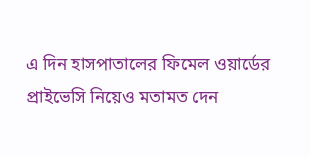এ দিন হাসপাতালের ফিমেল ওয়ার্ডের প্রাইভেসি নিয়েও মতামত দেন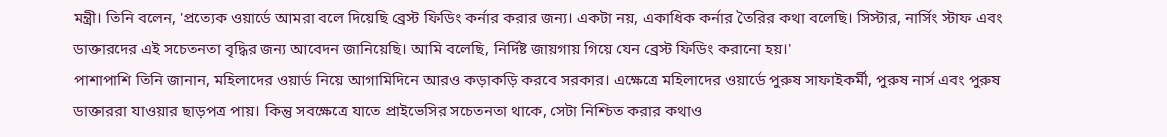মন্ত্রী। তিনি বলেন, 'প্রত্যেক ওয়ার্ডে আমরা বলে দিয়েছি ব্রেস্ট ফিডিং কর্নার করার জন্য। একটা নয়, একাধিক কর্নার তৈরির কথা বলেছি। সিস্টার, নার্সিং স্টাফ এবং ডাক্তারদের এই সচেতনতা বৃদ্ধির জন্য আবেদন জানিয়েছি। আমি বলেছি, নির্দিষ্ট জায়গায় গিয়ে যেন ব্রেস্ট ফিডিং করানো হয়।'
পাশাপাশি তিনি জানান, মহিলাদের ওয়ার্ড নিয়ে আগামিদিনে আরও কড়াকড়ি করবে সরকার। এক্ষেত্রে মহিলাদের ওয়ার্ডে পুরুষ সাফাইকর্মী, পুরুষ নার্স এবং পুরুষ ডাক্তাররা যাওয়ার ছাড়পত্র পায়। কিন্তু সবক্ষেত্রে যাতে প্রাইভেসির সচেতনতা থাকে, সেটা নিশ্চিত করার কথাও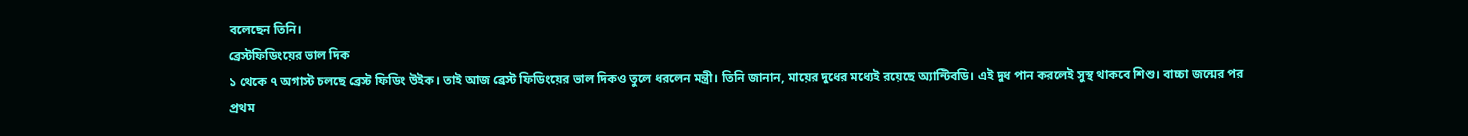বলেছেন তিনি।
ব্রেস্টফিডিংয়ের ভাল দিক
১ থেকে ৭ অগাস্ট চলছে ব্রেস্ট ফিডিং উইক। তাই আজ ব্রেস্ট ফিডিংয়ের ভাল দিকও তুলে ধরলেন মন্ত্রী। তিনি জানান, মায়ের দুধের মধ্যেই রয়েছে অ্যান্টিবডি। এই দুধ পান করলেই সুস্থ থাকবে শিশু। বাচ্চা জন্মের পর প্রথম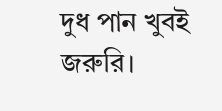দুধ পান খুবই জরুরি।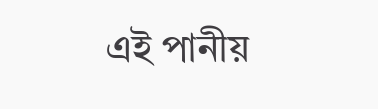এই পানীয়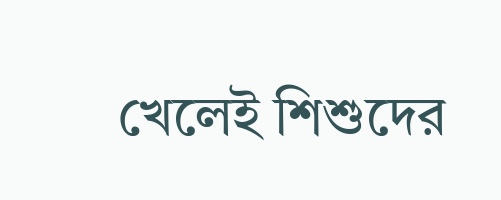খেলেই শিশুদের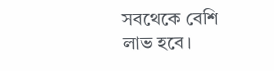সবথেকে বেশি লাভ হবে।